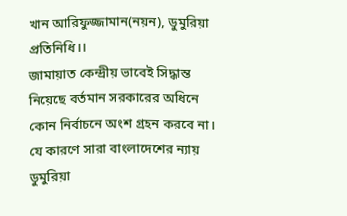খান আরিফুজ্জামান(নয়ন), ডুমুরিয়া প্রতিনিধি।।
জামায়াত কেন্দ্রীয় ভাবেই সিদ্ধান্ত নিয়েছে বর্তমান সরকারের অধিনে কোন নির্বাচনে অংশ গ্রহন করবে না। যে কারণে সারা বাংলাদেশের ন্যায় ডুমুরিয়া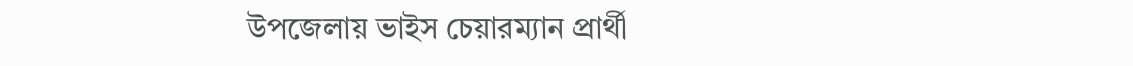উপজেলায় ভাইস চেয়ারম্যান প্রার্থী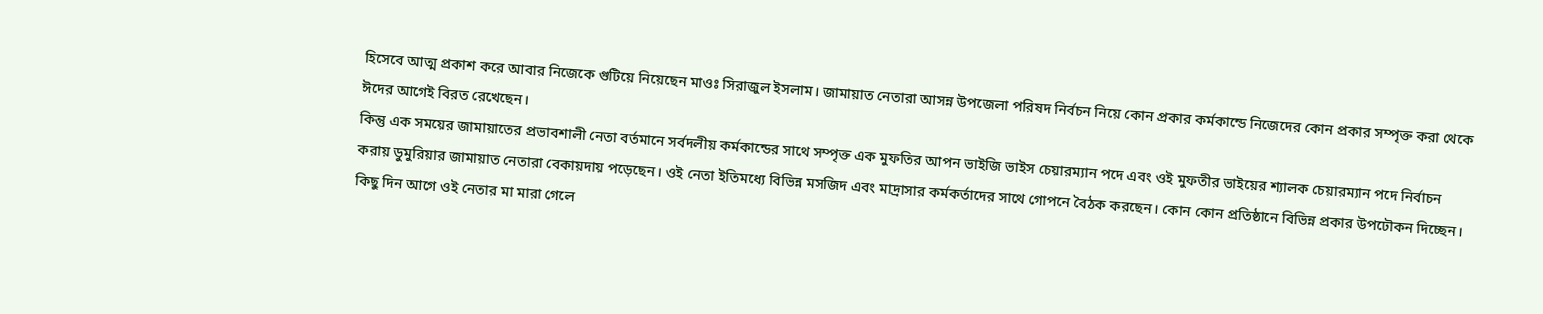হিসেবে আত্ম প্রকাশ করে আবার নিজেকে গুটিয়ে নিয়েছেন মাওঃ সিরাজুল ইসলাম। জামায়াত নেতারা আসন্ন উপজেলা পরিষদ নির্বচন নিয়ে কোন প্রকার কর্মকান্ডে নিজেদের কোন প্রকার সম্পৃক্ত করা থেকে ঈদের আগেই বিরত রেখেছেন।
কিন্তু এক সময়ের জামায়াতের প্রভাবশালী নেতা বর্তমানে সর্বদলীয় কর্মকান্ডের সাথে সম্পৃক্ত এক মুফতির আপন ভাইজি ভাইস চেয়ারম্যান পদে এবং ওই মুফতীর ভাইয়ের শ্যালক চেয়ারম্যান পদে নির্বাচন করায় ডুমুরিয়ার জামায়াত নেতারা বেকায়দায় পড়েছেন। ওই নেতা ইতিমধ্যে বিভিন্ন মসজিদ এবং মাদ্রাসার কর্মকর্তাদের সাথে গোপনে বৈঠক করছেন। কোন কোন প্রতিষ্ঠানে বিভিন্ন প্রকার উপঢৌকন দিচ্ছেন। কিছু দিন আগে ওই নেতার মা মারা গেলে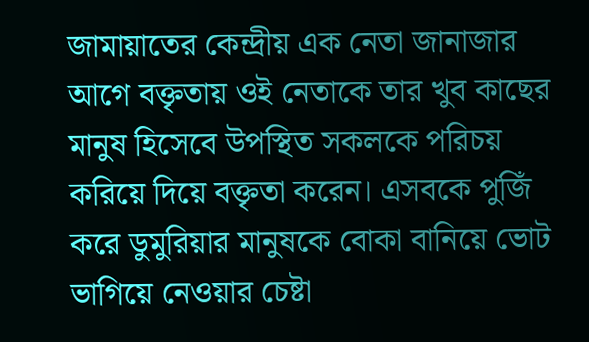জামায়াতের কেন্দ্রীয় এক নেতা জানাজার আগে বক্তৃতায় ওই নেতাকে তার খুব কাছের মানুষ হিসেবে উপস্থিত সকলকে পরিচয় করিয়ে দিয়ে বক্তৃতা করেন। এসবকে পুজিঁ করে ডুমুরিয়ার মানুষকে বোকা বানিয়ে ভোট ভাগিয়ে নেওয়ার চেষ্টা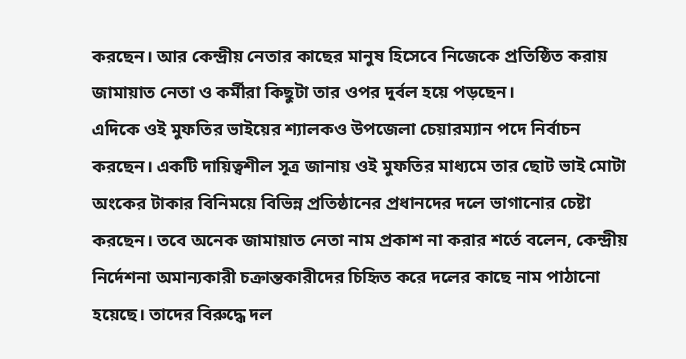করছেন। আর কেন্দ্রীয় নেতার কাছের মানুষ হিসেবে নিজেকে প্রতিষ্ঠিত করায় জামায়াত নেতা ও কর্মীরা কিছুটা তার ওপর দুর্বল হয়ে পড়ছেন।
এদিকে ওই মুফতির ভাইয়ের শ্যালকও উপজেলা চেয়ারম্যান পদে নির্বাচন করছেন। একটি দায়িত্বশীল সূত্র জানায় ওই মুফতির মাধ্যমে তার ছোট ভাই মোটা অংকের টাকার বিনিময়ে বিভিন্ন প্রতিষ্ঠানের প্রধানদের দলে ভাগানোর চেষ্টা করছেন। তবে অনেক জামায়াত নেতা নাম প্রকাশ না করার শর্তে বলেন, কেন্দ্রীয় নির্দেশনা অমান্যকারী চক্রান্তকারীদের চিহিৃত করে দলের কাছে নাম পাঠানো হয়েছে। তাদের বিরুদ্ধে দল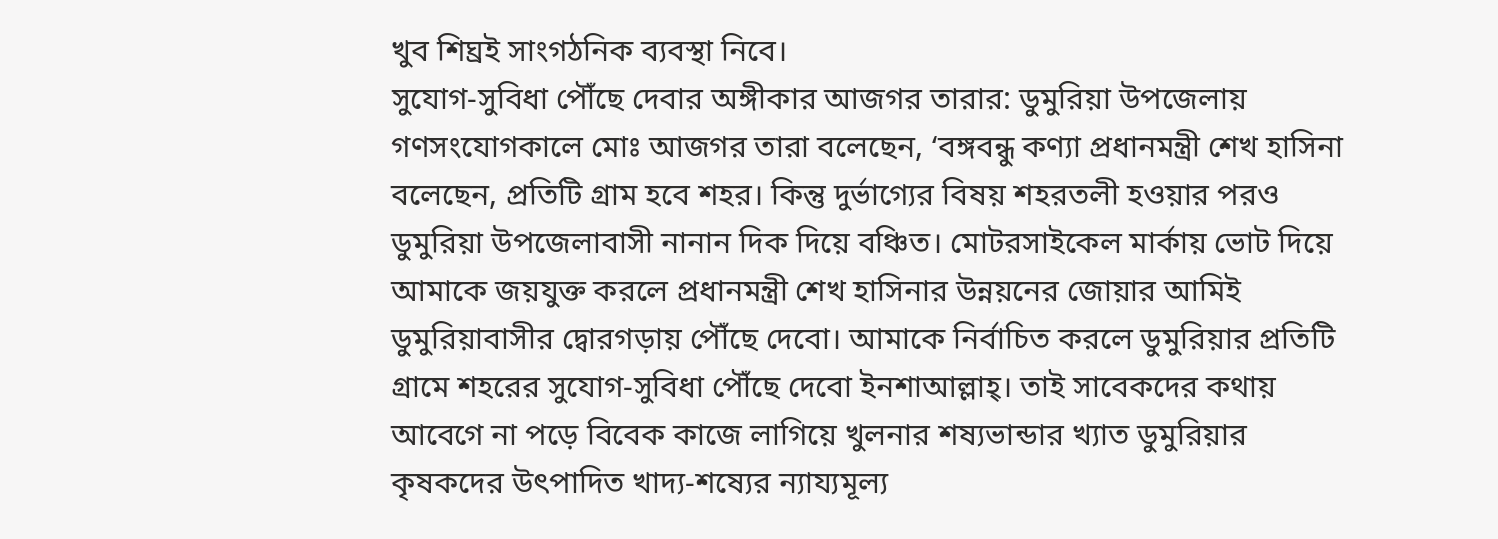খুব শিঘ্রই সাংগঠনিক ব্যবস্থা নিবে।
সুযোগ-সুবিধা পৌঁছে দেবার অঙ্গীকার আজগর তারার: ডুমুরিয়া উপজেলায় গণসংযোগকালে মোঃ আজগর তারা বলেছেন, ‘বঙ্গবন্ধু কণ্যা প্রধানমন্ত্রী শেখ হাসিনা বলেছেন, প্রতিটি গ্রাম হবে শহর। কিন্তু দুর্ভাগ্যের বিষয় শহরতলী হওয়ার পরও ডুমুরিয়া উপজেলাবাসী নানান দিক দিয়ে বঞ্চিত। মোটরসাইকেল মার্কায় ভোট দিয়ে আমাকে জয়যুক্ত করলে প্রধানমন্ত্রী শেখ হাসিনার উন্নয়নের জোয়ার আমিই ডুমুরিয়াবাসীর দ্বোরগড়ায় পৌঁছে দেবো। আমাকে নির্বাচিত করলে ডুমুরিয়ার প্রতিটি গ্রামে শহরের সুযোগ-সুবিধা পৌঁছে দেবো ইনশাআল্লাহ্। তাই সাবেকদের কথায় আবেগে না পড়ে বিবেক কাজে লাগিয়ে খুলনার শষ্যভান্ডার খ্যাত ডুমুরিয়ার কৃষকদের উৎপাদিত খাদ্য-শষ্যের ন্যায্যমূল্য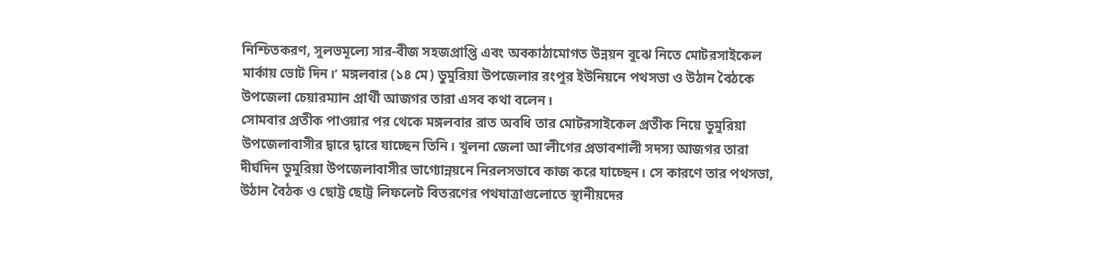নিশ্চিতকরণ, সুলভমূল্যে সার-বীজ সহজপ্রাপ্তি এবং অবকাঠামোগত উন্নয়ন বুঝে নিতে মোটরসাইকেল মার্কায় ভোট দিন।’ মঙ্গলবার (১৪ মে) ডুমুরিয়া উপজেলার রংপুর ইউনিয়নে পথসভা ও উঠান বৈঠকে উপজেলা চেয়ারম্যান প্রার্থী আজগর তারা এসব কথা বলেন।
সোমবার প্রতীক পাওয়ার পর থেকে মঙ্গলবার রাত অবধি তার মোটরসাইকেল প্রতীক নিয়ে ডুমুরিয়া উপজেলাবাসীর দ্বারে দ্বারে যাচ্ছেন তিনি। খুলনা জেলা আ’লীগের প্রভাবশালী সদস্য আজগর তারা দীর্ঘদিন ডুমুরিয়া উপজেলাবাসীর ভাগ্যোন্নয়নে নিরলসভাবে কাজ করে যাচ্ছেন। সে কারণে তার পথসভা, উঠান বৈঠক ও ছোট্ট ছোট্ট লিফলেট বিতরণের পথযাত্রাগুলোতে স্থানীয়দের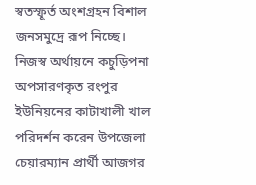স্বতস্ফূর্ত অংশগ্রহন বিশাল জনসমুদ্রে রূপ নিচ্ছে।
নিজস্ব অর্থায়নে কচুড়িপনা অপসারণকৃত রংপুর ইউনিয়নের কাটাখালী খাল পরিদর্শন করেন উপজেলা চেয়ারম্যান প্রার্থী আজগর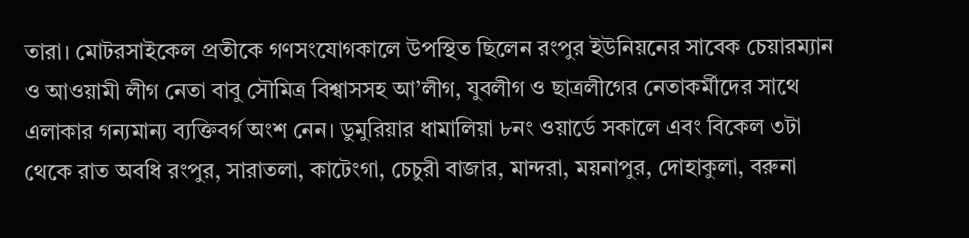তারা। মোটরসাইকেল প্রতীকে গণসংযোগকালে উপস্থিত ছিলেন রংপুর ইউনিয়নের সাবেক চেয়ারম্যান ও আওয়ামী লীগ নেতা বাবু সৌমিত্র বিশ্বাসসহ আ’লীগ, যুবলীগ ও ছাত্রলীগের নেতাকর্মীদের সাথে এলাকার গন্যমান্য ব্যক্তিবর্গ অংশ নেন। ডুমুরিয়ার ধামালিয়া ৮নং ওয়ার্ডে সকালে এবং বিকেল ৩টা থেকে রাত অবধি রংপুর, সারাতলা, কাটেংগা, চেচুরী বাজার, মান্দরা, ময়নাপুর, দোহাকুলা, বরুনা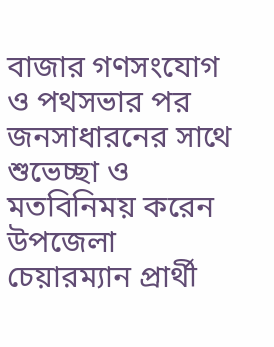বাজার গণসংযোগ ও পথসভার পর জনসাধারনের সাথে শুভেচ্ছা ও মতবিনিময় করেন উপজেলা চেয়ারম্যান প্রার্থী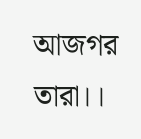আজগর তারা।।